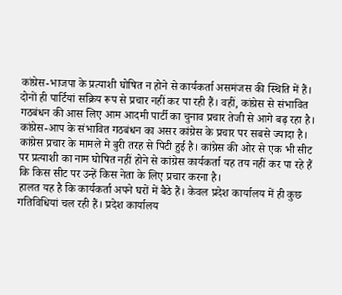कांग्रेस-भाजपा के प्रत्याशी घोषित न होने से कार्यकर्ता असमंजस की स्थिति में हैं। दोनों ही पार्टियां सक्रिय रूप से प्रचार नहीं कर पा रही हैं। वहीं, कांग्रेस से संभावित गठबंधन की आस लिए आम आदमी पार्टी का चुनाव प्रचार तेजी से आगे बढ़ रहा है।
कांग्रेस-आप के संभावित गठबंधन का असर कांग्रेस के प्रचार पर सबसे ज्यादा है। कांग्रेस प्रचार के मामले मे बुरी तरह से पिटी हुई है। कांग्रेस की ओर से एक भी सीट पर प्रत्याशी का नाम घोषित नहीं होने से कांग्रेस कार्यकर्ता यह तय नहीं कर पा रहे हैं कि किस सीट पर उन्हें किस नेता के लिए प्रचार करना है।
हालत यह है कि कार्यकर्ता अपने घरों में बैठे हैं। केवल प्रदेश कार्यालय में ही कुछ गतिविधियां चल रही हैं। प्रदेश कार्यालय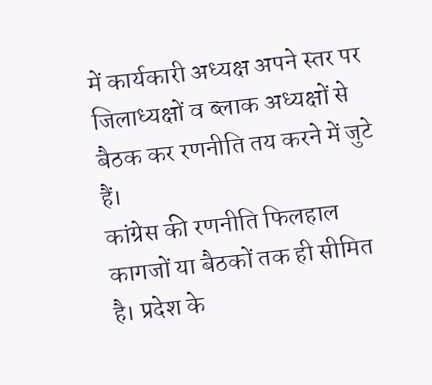में कार्यकारी अध्यक्ष अपने स्तर पर जिलाध्यक्षों व ब्लाक अध्यक्षों से बैठक कर रणनीति तय करने में जुटे हैं।
कांग्रेस की रणनीति फिलहाल कागजों या बैठकों तक ही सीमित है। प्रदेश के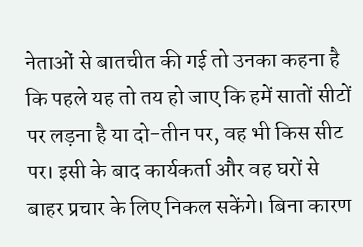नेताओं से बातचीत की गई तो उनका कहना है कि पहले यह तो तय हो जाए कि हमें सातों सीटों पर लड़ना है या दो-तीन पर, वह भी किस सीट पर। इसी के बाद कार्यकर्ता और वह घरों से बाहर प्रचार के लिए निकल सकेंगे। बिना कारण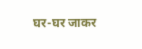घर-घर जाकर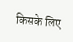किसके लिए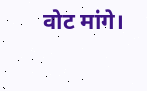वोट मांगे।